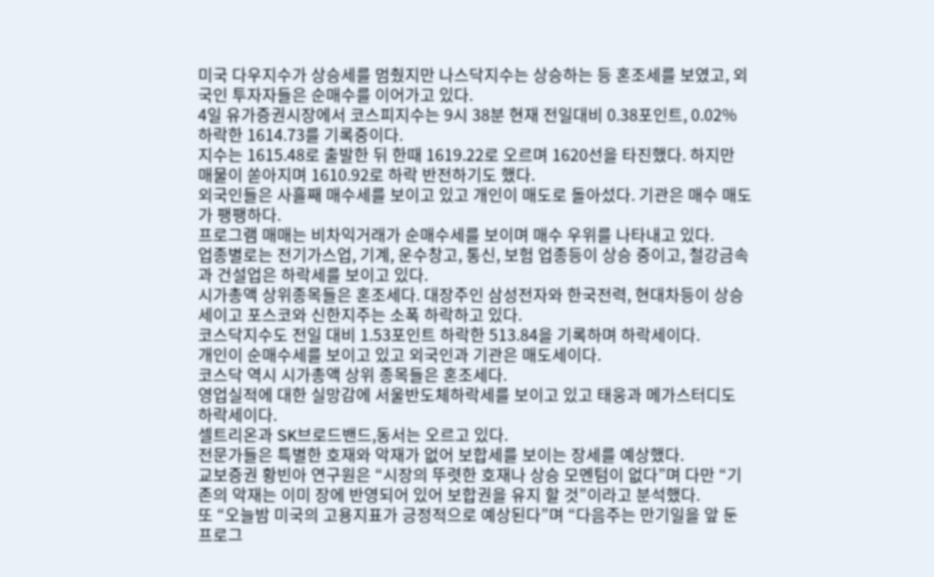미국 다우지수가 상승세를 멈췄지만 나스닥지수는 상승하는 등 혼조세를 보였고, 외국인 투자자들은 순매수를 이어가고 있다.
4일 유가증권시장에서 코스피지수는 9시 38분 현재 전일대비 0.38포인트, 0.02% 하락한 1614.73를 기록중이다.
지수는 1615.48로 출발한 뒤 한때 1619.22로 오르며 1620선을 타진했다. 하지만 매물이 쏟아지며 1610.92로 하락 반전하기도 했다.
외국인들은 사흘째 매수세를 보이고 있고 개인이 매도로 돌아섰다. 기관은 매수 매도가 팽팽하다.
프로그램 매매는 비차익거래가 순매수세를 보이며 매수 우위를 나타내고 있다.
업종별로는 전기가스업, 기계, 운수창고, 통신, 보험 업종등이 상승 중이고, 철강금속과 건설업은 하락세를 보이고 있다.
시가총액 상위종목들은 혼조세다. 대장주인 삼성전자와 한국전력, 현대차등이 상승세이고 포스코와 신한지주는 소폭 하락하고 있다.
코스닥지수도 전일 대비 1.53포인트 하락한 513.84을 기록하며 하락세이다.
개인이 순매수세를 보이고 있고 외국인과 기관은 매도세이다.
코스닥 역시 시가총액 상위 종목들은 혼조세다.
영업실적에 대한 실망감에 서울반도체하락세를 보이고 있고 태웅과 메가스터디도 하락세이다.
셀트리온과 SK브로드밴드,동서는 오르고 있다.
전문가들은 특별한 호재와 악재가 없어 보합세를 보이는 장세를 예상했다.
교보증권 황빈아 연구원은 “시장의 뚜렷한 호재나 상승 모멘텀이 없다”며 다만 “기존의 악재는 이미 장에 반영되어 있어 보합권을 유지 할 것”이라고 분석했다.
또 “오늘밤 미국의 고용지표가 긍정적으로 예상된다”며 “다음주는 만기일을 앞 둔 프로그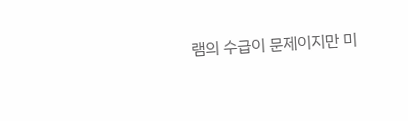램의 수급이 문제이지만 미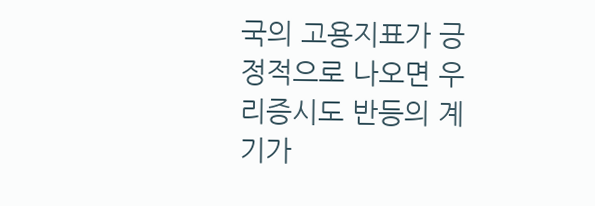국의 고용지표가 긍정적으로 나오면 우리증시도 반등의 계기가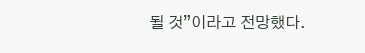될 것”이라고 전망했다.